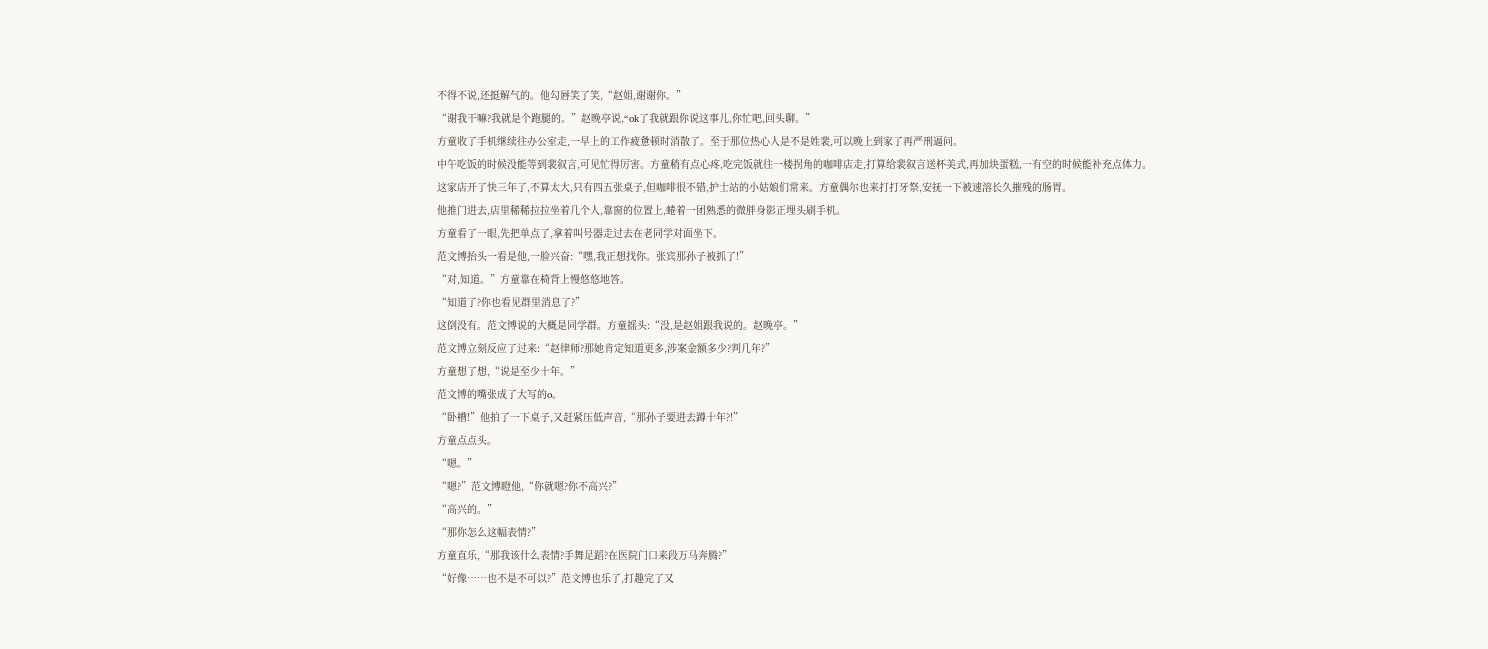不得不说,还挺解气的。他勾唇笑了笑,“赵姐,谢谢你。”
“谢我干嘛?我就是个跑腿的。”赵晚亭说,“ok了我就跟你说这事儿,你忙吧,回头聊。”
方童收了手机继续往办公室走,一早上的工作疲惫顿时消散了。至于那位热心人是不是姓裴,可以晚上到家了再严刑逼问。
中午吃饭的时候没能等到裴叙言,可见忙得厉害。方童稍有点心疼,吃完饭就往一楼拐角的咖啡店走,打算给裴叙言送杯美式,再加块蛋糕,一有空的时候能补充点体力。
这家店开了快三年了,不算太大,只有四五张桌子,但咖啡很不错,护士站的小姑娘们常来。方童偶尔也来打打牙祭,安抚一下被速溶长久摧残的肠胃。
他推门进去,店里稀稀拉拉坐着几个人,靠窗的位置上,蜷着一团熟悉的微胖身影正埋头刷手机。
方童看了一眼,先把单点了,拿着叫号器走过去在老同学对面坐下。
范文博抬头一看是他,一脸兴奋:“嘿,我正想找你。张宾那孙子被抓了!”
“对,知道。”方童靠在椅背上慢悠悠地答。
“知道了?你也看见群里消息了?”
这倒没有。范文博说的大概是同学群。方童摇头:“没,是赵姐跟我说的。赵晚亭。”
范文博立刻反应了过来:“赵律师?那她肯定知道更多,涉案金额多少?判几年?”
方童想了想,“说是至少十年。”
范文博的嘴张成了大写的o。
“卧槽!”他拍了一下桌子,又赶紧压低声音,“那孙子要进去蹲十年?!”
方童点点头。
“嗯。”
“嗯?”范文博瞪他,“你就嗯?你不高兴?”
“高兴的。”
“那你怎么这幅表情?”
方童直乐,“那我该什么表情?手舞足蹈?在医院门口来段万马奔腾?”
“好像……也不是不可以?”范文博也乐了,打趣完了又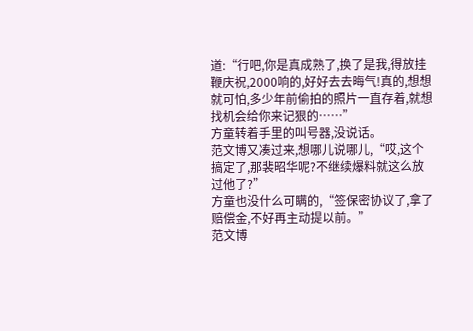道:“行吧,你是真成熟了,换了是我,得放挂鞭庆祝,2000响的,好好去去晦气!真的,想想就可怕,多少年前偷拍的照片一直存着,就想找机会给你来记狠的……”
方童转着手里的叫号器,没说话。
范文博又凑过来,想哪儿说哪儿,“哎,这个搞定了,那裴昭华呢?不继续爆料就这么放过他了?”
方童也没什么可瞒的,“签保密协议了,拿了赔偿金,不好再主动提以前。”
范文博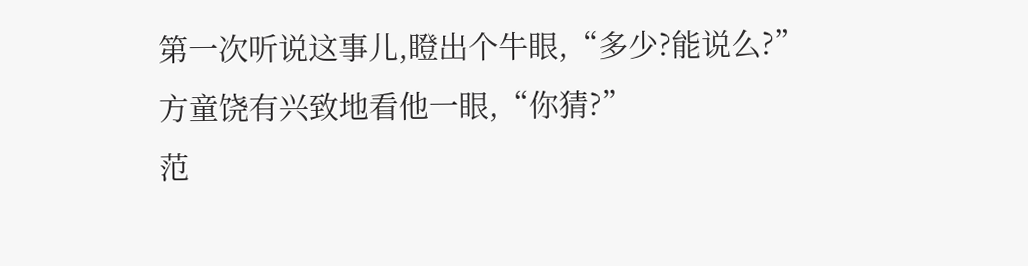第一次听说这事儿,瞪出个牛眼,“多少?能说么?”
方童饶有兴致地看他一眼,“你猜?”
范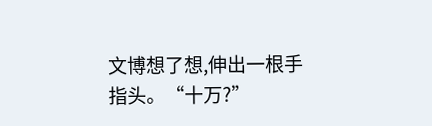文博想了想,伸出一根手指头。“十万?”